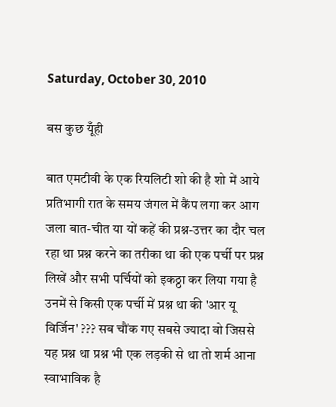Saturday, October 30, 2010

बस कुछ यूँही

बात एमटीवी के एक रियलिटी शो की है शो में आये प्रतिभागी रात के समय जंगल में कैंप लगा कर आग जला बात-चीत या यों कहें की प्रश्न-उत्तर का दौर चल रहा था प्रश्न करने का तरीका था की एक पर्ची पर प्रश्न लिखें और सभी पर्चियों को इकठ्ठा कर लिया गया है उनमें से किसी एक पर्ची में प्रश्न था की 'आर यू विर्जिन' ??? सब चौंक गए सबसे ज्यादा वो जिससे यह प्रश्न था प्रश्न भी एक लड़की से था तो शर्म आना स्वाभाविक है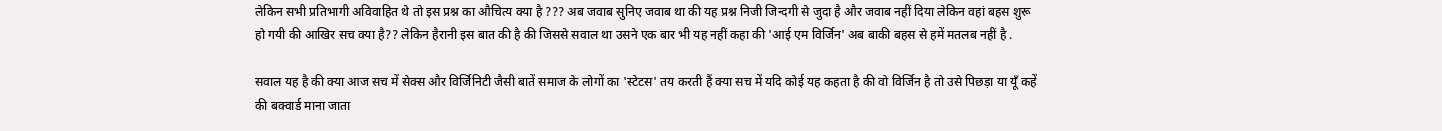लेकिन सभी प्रतिभागी अविवाहित थे तो इस प्रश्न का औचित्य क्या है ??? अब जवाब सुनिए जवाब था की यह प्रश्न निजी जिन्दगी से जुदा है और जवाब नहीं दिया लेकिन वहां बहस शुरू हो गयी की आखिर सच क्या है?? लेकिन हैरानी इस बात की है की जिससे सवाल था उसने एक बार भी यह नहीं कहा की 'आई एम विर्जिन' अब बाकी बहस से हमें मतलब नहीं है .

सवाल यह है की क्या आज सच में सेक्स और विर्जिनिटी जैसी बातें समाज के लोगों का 'स्टेटस' तय करती हैं क्या सच में यदि कोई यह कहता है की वो विर्जिन है तो उसे पिछड़ा या यूँ कहें की बक्वार्ड माना जाता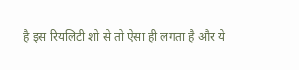है इस रियलिटी शो से तो ऐसा ही लगता है और ये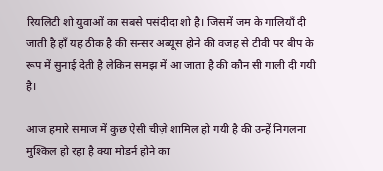रियलिटी शो युवाओं का सबसे पसंदीदा शो है। जिसमें जम के गालियाँ दी जाती है हाँ यह ठीक है की सन्सर अब्यूस होने की वजह से टीवी पर बीप के रूप में सुनाई देती है लेकिन समझ में आ जाता है की कौन सी गाली दी गयी है।

आज हमारे समाज में कुछ ऐसी चीज़े शामिल हो गयी है की उन्हें निगलना मुश्किल हो रहा है क्या मोडर्न होने का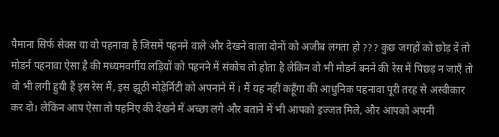पैमाना सिर्फ सेक्स या वो पहनावा है जिसमें पहनने वाले और देखने वाला दोनों को अजीब लगता हो ??? कुछ जगहों को छोड़ दें तो मोडर्न पहनावा ऐसा है की मध्यमवर्गीय लड़ियों को पहनने में संकोच तो होता है लेकिन वो भी मोडर्न बनने की रेस में पिछड़ न जाएँ तो वो भी लगी हुयी हैं इस रेस मैं, इस झूठी मोड़ेर्निटी को अपनाने में । मैं यह नहीं कहूँगा की आधुनिक पहनावा पूरी तरह से अस्वीकार कर दो। लेकिन आप ऐसा तो पहनिए की देखने में अच्छा लगे और बताने में भी आपको इज्जत मिले, और आपको अपनी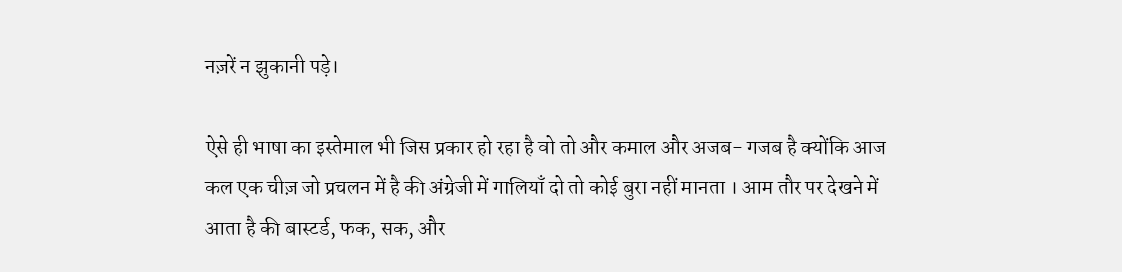नज़रें न झुकानी पड़े।

ऐसे ही भाषा का इस्तेमाल भी जिस प्रकार हो रहा है वो तो और कमाल और अजब- गजब है क्योंकि आज कल एक चीज़ जो प्रचलन में है की अंग्रेजी में गालियाँ दो तो कोई बुरा नहीं मानता । आम तौर पर देखने में आता है की बास्टर्ड, फक, सक, और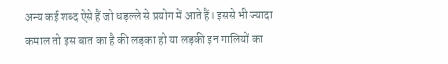अन्य कई शब्द ऐसे हैं जो धड़ल्ले से प्रयोग में आते हैं। इससे भी ज्यादा कमाल तो इस बात का है की लड़का हो या लड़की इन गालियों का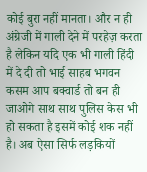कोई बुरा नहीं मानता। और न ही अंग्रेजी में गाली देने में परहेज़ करता है लेकिन यदि एक भी गाली हिंदी में दे दी तो भाई साहब भगवन कसम आप बक्वार्ड तो बन ही जाओगे साथ साथ पुलिस केस भी हो सकता है इसमें कोई शक नहीं है। अब ऐसा सिर्फ लड़कियों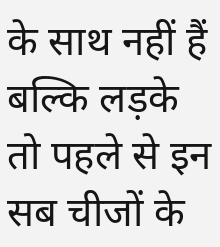के साथ नहीं हैं बल्कि लड़के तो पहले से इन सब चीजों के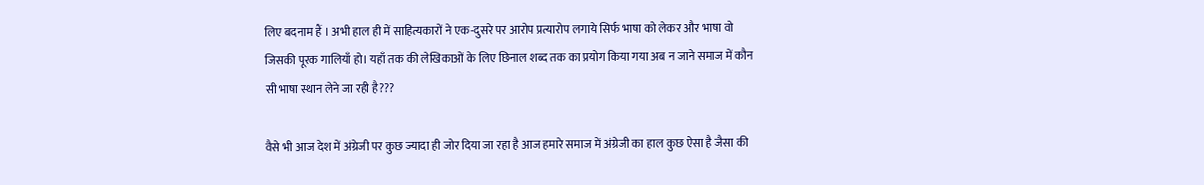लिए बदनाम हैं । अभी हाल ही में साहित्यकारों ने एक-दुसरे पर आरोप प्रत्यारोप लगाये सिर्फ भाषा को लेकर और भाषा वो जिसकी पूरक गालियाँ हो। यहाँ तक की लेखिकाओं के लिए छिनाल शब्द तक का प्रयोग किया गया अब न जाने समाज में कौन सी भाषा स्थान लेने जा रही है???

वैसे भी आज देश में अंग्रेजी पर कुछ ज्यादा ही जोर दिया जा रहा है आज हमारे समाज में अंग्रेजी का हाल कुछ ऐसा है जैसा की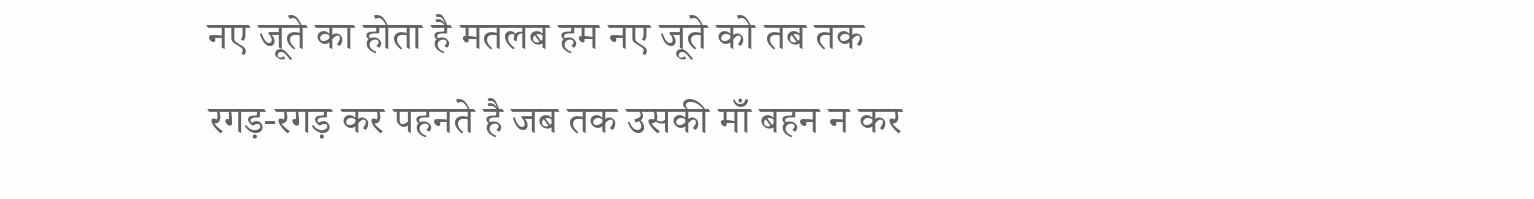नए जूते का होता है मतलब हम नए जूते को तब तक रगड़-रगड़ कर पहनते है जब तक उसकी माँ बहन न कर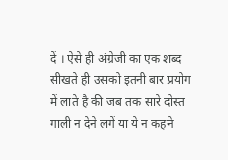दें । ऐसे ही अंग्रेजी का एक शब्द सीखते ही उसको इतनी बार प्रयोग में लाते है की जब तक सारे दोस्त गाली न देने लगें या ये न कहने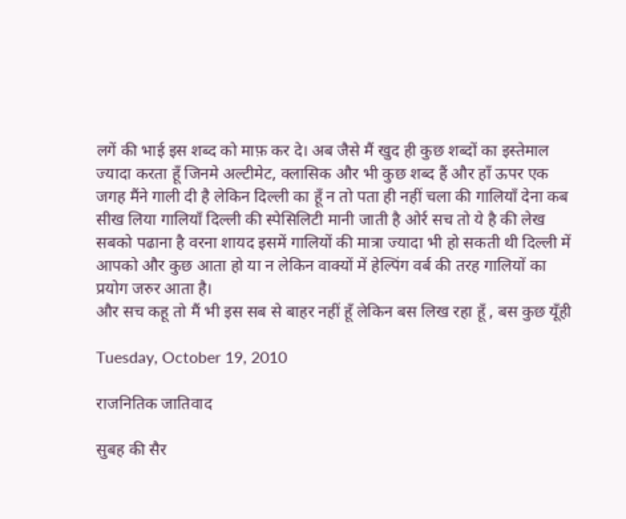लगें की भाई इस शब्द को माफ़ कर दे। अब जैसे मैं खुद ही कुछ शब्दों का इस्तेमाल ज्यादा करता हूँ जिनमे अल्टीमेट, क्लासिक और भी कुछ शब्द हैं और हाँ ऊपर एक जगह मैंने गाली दी है लेकिन दिल्ली का हूँ न तो पता ही नहीं चला की गालियाँ देना कब सीख लिया गालियाँ दिल्ली की स्पेसिलिटी मानी जाती है ओर्र सच तो ये है की लेख सबको पढाना है वरना शायद इसमें गालियों की मात्रा ज्यादा भी हो सकती थी दिल्ली में आपको और कुछ आता हो या न लेकिन वाक्यों में हेल्पिंग वर्ब की तरह गालियों का प्रयोग जरुर आता है।
और सच कहू तो मैं भी इस सब से बाहर नहीं हूँ लेकिन बस लिख रहा हूँ , बस कुछ यूँही

Tuesday, October 19, 2010

राजनितिक जातिवाद

सुबह की सैर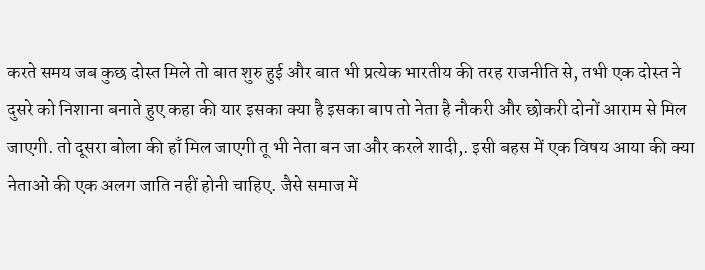करते समय जब कुछ दोस्त मिले तो बात शुरु हुई और बात भी प्रत्येक भारतीय की तरह राजनीति से, तभी एक दोस्त ने दुसरे को निशाना बनाते हुए कहा की यार इसका क्या है इसका बाप तो नेता है नौकरी और छोकरी दोनों आराम से मिल जाएगी. तो दूसरा बोला की हाँ मिल जाएगी तू भी नेता बन जा और करले शादी,. इसी बहस में एक विषय आया की क्या नेताओं की एक अलग जाति नहीं होनी चाहिए. जैसे समाज में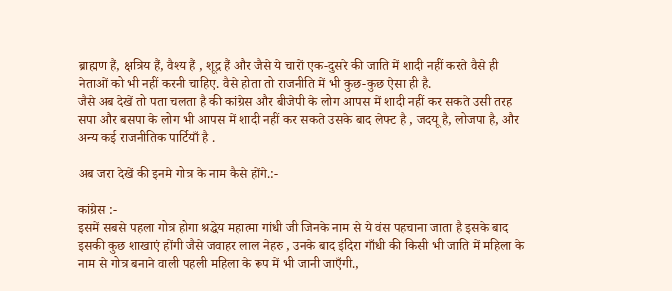ब्राह्मण हैं, क्षत्रिय हैं, वैश्य हैं , शूद्र हैं और जैसे ये चारों एक-दुसरे की जाति में शादी नहीं करते वैसे ही नेताओं को भी नहीं करनी चाहिए. वैसे होता तो राजनीति में भी कुछ-कुछ ऐसा ही है.
जैसे अब देखें तो पता चलता है की कांग्रेस और बीजेपी के लोग आपस में शादी नहीं कर सकते उसी तरह सपा और बसपा के लोग भी आपस में शादी नहीं कर सकते उसके बाद लेफ्ट है , जदयू है, लोजपा है, और अन्य कई राजनीतिक पार्टियाँ है .

अब जरा देखें की इनमे गोत्र के नाम कैसे होंगे.:-

कांग्रेस :-
इसमें सबसे पहला गोत्र होगा श्रद्धेय महात्मा गांधी जी जिनके नाम से ये वंस पहचाना जाता है इसके बाद इसकी कुछ शाखाएं होंगी जैसे जवाहर लाल नेहरु , उनके बाद इंदिरा गाँधी की किसी भी जाति में महिला के नाम से गोत्र बनाने वाली पहली महिला के रूप में भी जानी जाएँगी.,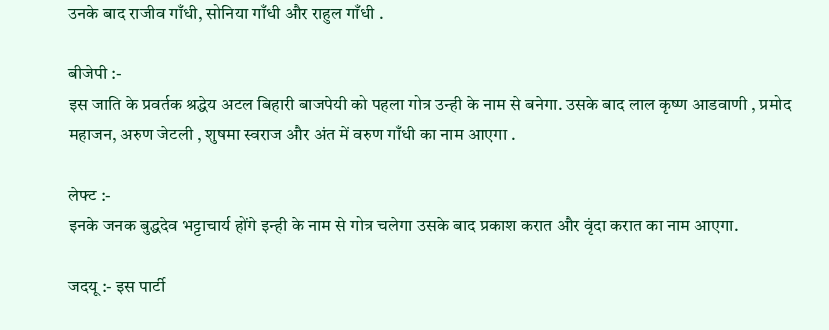उनके बाद राजीव गाँधी, सोनिया गाँधी और राहुल गाँधी .

बीजेपी :-
इस जाति के प्रवर्तक श्रद्धेय अटल बिहारी बाजपेयी को पहला गोत्र उन्ही के नाम से बनेगा. उसके बाद लाल कृष्ण आडवाणी , प्रमोद महाजन, अरुण जेटली , शुषमा स्वराज और अंत में वरुण गाँधी का नाम आएगा .

लेफ्ट :-
इनके जनक बुद्धदेव भट्टाचार्य होंगे इन्ही के नाम से गोत्र चलेगा उसके बाद प्रकाश करात और वृंदा करात का नाम आएगा.

जदयू :- इस पार्टी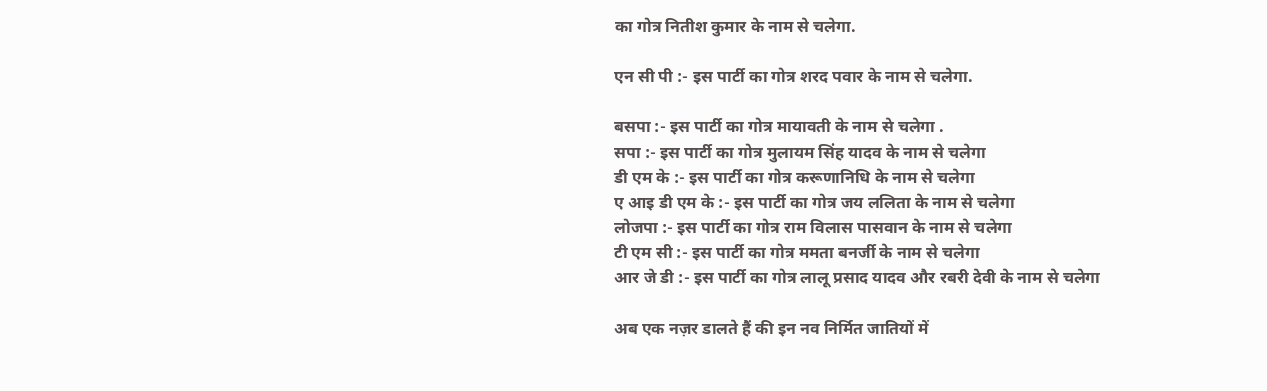का गोत्र नितीश कुमार के नाम से चलेगा.

एन सी पी :- इस पार्टी का गोत्र शरद पवार के नाम से चलेगा.

बसपा :- इस पार्टी का गोत्र मायावती के नाम से चलेगा .
सपा :- इस पार्टी का गोत्र मुलायम सिंह यादव के नाम से चलेगा
डी एम के :- इस पार्टी का गोत्र करूणानिधि के नाम से चलेगा
ए आइ डी एम के :- इस पार्टी का गोत्र जय ललिता के नाम से चलेगा
लोजपा :- इस पार्टी का गोत्र राम विलास पासवान के नाम से चलेगा
टी एम सी :- इस पार्टी का गोत्र ममता बनर्जी के नाम से चलेगा
आर जे डी :- इस पार्टी का गोत्र लालू प्रसाद यादव और रबरी देवी के नाम से चलेगा

अब एक नज़र डालते हैं की इन नव निर्मित जातियों में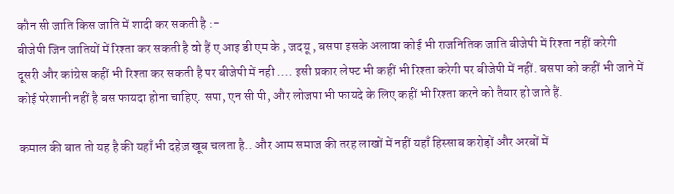कौन सी जाति किस जाति में शादी कर सकती है :-
बीजेपी जिन जातियों में रिश्ता कर सकती है वो हैं ए आइ डी एम के , जदयू , बसपा इसके अलावा कोई भी राजनितिक जाति बीजेपी में रिश्ता नहीं करेगी
दूसरी और कांग्रेस कहीं भी रिश्ता कर सकती है पर बीजेपी में नही .... इसी प्रकार लेफ्ट भी कहीं भी रिश्ता करेगी पर बीजेपी में नहीं. बसपा को कहीं भी जाने में कोई परेशानी नहीं है बस फायदा होना चाहिए. सपा, एन सी पी, और लोजपा भी फायदे के लिए कहीं भी रिश्ता करने को तैयार हो जाते हैं.

कमाल की बात तो यह है की यहाँ भी दहेज़ खूब चलता है.. और आम समाज की तरह लाखों में नहीं यहाँ हिस्साब करोड़ों और अरबों में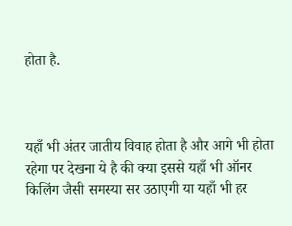होता है.



यहाँ भी अंतर जातीय विवाह होता है और आगे भी होता रहेगा पर देखना ये है की क्या इससे यहाँ भी ऑनर किलिंग जैसी समस्या सर उठाएगी या यहाँ भी हर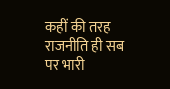कहीं की तरह राजनीति ही सब पर भारी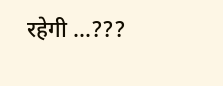रहेगी ...???